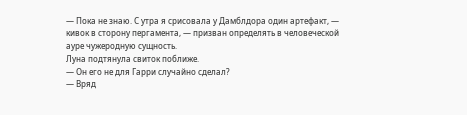— Пока не знаю. С утра я срисовала у Дамблдора один артефакт, — кивок в сторону пергамента, — призван определять в человеческой ауре чужеродную сущность.
Луна подтянула свиток поближе.
— Он его не для Гарри случайно сделал?
— Вряд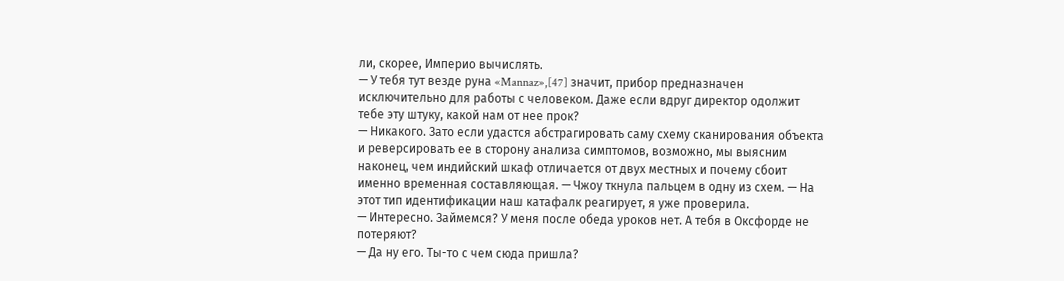ли, скорее, Империо вычислять.
— У тебя тут везде руна «Mannaz»,[47] значит, прибор предназначен исключительно для работы с человеком. Даже если вдруг директор одолжит тебе эту штуку, какой нам от нее прок?
— Никакого. Зато если удастся абстрагировать саму схему сканирования объекта и реверсировать ее в сторону анализа симптомов, возможно, мы выясним наконец, чем индийский шкаф отличается от двух местных и почему сбоит именно временная составляющая. — Чжоу ткнула пальцем в одну из схем. — На этот тип идентификации наш катафалк реагирует, я уже проверила.
— Интересно. Займемся? У меня после обеда уроков нет. А тебя в Оксфорде не потеряют?
— Да ну его. Ты-то с чем сюда пришла?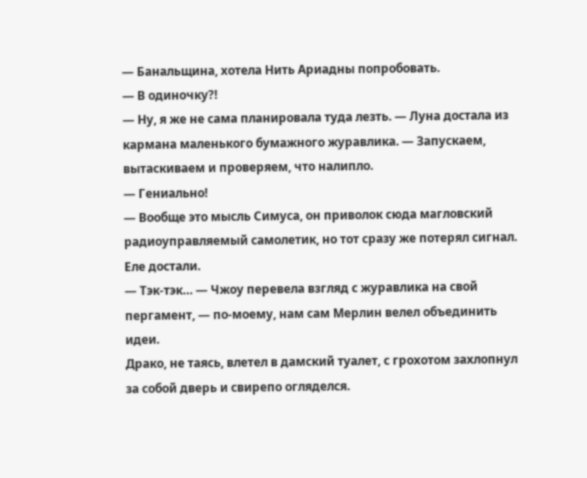— Банальщина, хотела Нить Ариадны попробовать.
— В одиночку?!
— Ну, я же не сама планировала туда лезть. — Луна достала из кармана маленького бумажного журавлика. — Запускаем, вытаскиваем и проверяем, что налипло.
— Гениально!
— Вообще это мысль Симуса, он приволок сюда магловский радиоуправляемый самолетик, но тот сразу же потерял сигнал. Еле достали.
— Тэк-тэк… — Чжоу перевела взгляд с журавлика на свой пергамент, — по-моему, нам сам Мерлин велел объединить идеи.
Драко, не таясь, влетел в дамский туалет, с грохотом захлопнул за собой дверь и свирепо огляделся.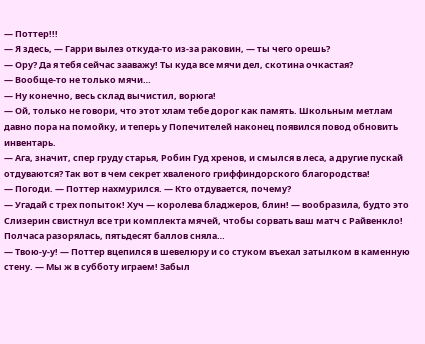— Поттер!!!
— Я здесь, — Гарри вылез откуда-то из-за раковин, — ты чего орешь?
— Ору? Да я тебя сейчас зааважу! Ты куда все мячи дел, скотина очкастая?
— Вообще-то не только мячи…
— Ну конечно, весь склад вычистил, ворюга!
— Ой, только не говори, что этот хлам тебе дорог как память. Школьным метлам давно пора на помойку, и теперь у Попечителей наконец появился повод обновить инвентарь.
— Ага, значит, спер груду старья, Робин Гуд хренов, и смылся в леса, а другие пускай отдуваются? Так вот в чем секрет хваленого гриффиндорского благородства!
— Погоди. — Поттер нахмурился. — Кто отдувается, почему?
— Угадай с трех попыток! Хуч — королева бладжеров, блин! — вообразила, будто это Слизерин свистнул все три комплекта мячей, чтобы сорвать ваш матч с Райвенкло! Полчаса разорялась, пятьдесят баллов сняла…
— Твою-у-у! — Поттер вцепился в шевелюру и со стуком въехал затылком в каменную стену. — Мы ж в субботу играем! Забыл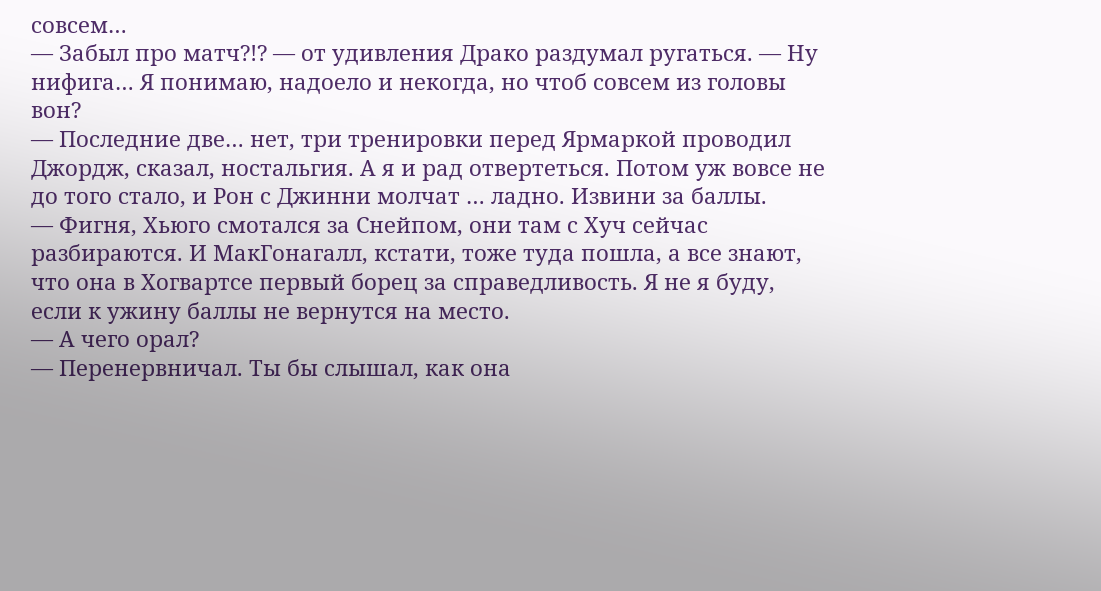совсем…
— Забыл про матч?!? — от удивления Драко раздумал ругаться. — Ну нифига… Я понимаю, надоело и некогда, но чтоб совсем из головы вон?
— Последние две… нет, три тренировки перед Ярмаркой проводил Джордж, сказал, ностальгия. А я и рад отвертеться. Потом уж вовсе не до того стало, и Рон с Джинни молчат … ладно. Извини за баллы.
— Фигня, Хьюго смотался за Снейпом, они там с Хуч сейчас разбираются. И МакГонагалл, кстати, тоже туда пошла, а все знают, что она в Хогвартсе первый борец за справедливость. Я не я буду, если к ужину баллы не вернутся на место.
— А чего орал?
— Перенервничал. Ты бы слышал, как она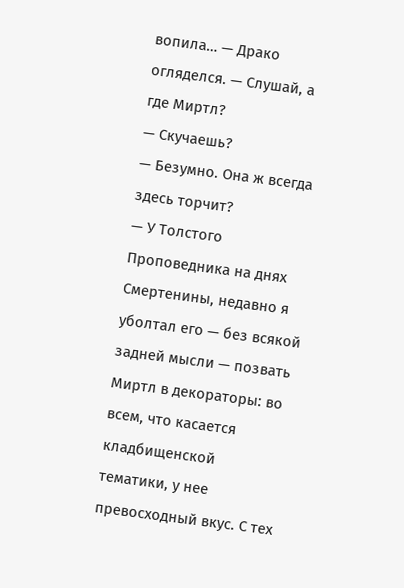вопила… — Драко огляделся. — Слушай, а где Миртл?
— Скучаешь?
— Безумно. Она ж всегда здесь торчит?
— У Толстого Проповедника на днях Смертенины, недавно я уболтал его — без всякой задней мысли — позвать Миртл в декораторы: во всем, что касается кладбищенской тематики, у нее превосходный вкус. С тех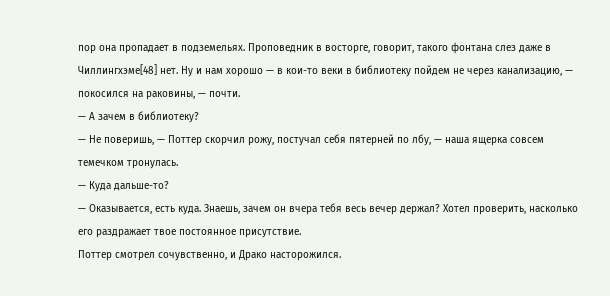пор она пропадает в подземельях. Проповедник в восторге, говорит, такого фонтана слез даже в Чиллингхэме[48] нет. Ну и нам хорошо — в кои-то веки в библиотеку пойдем не через канализацию, — покосился на раковины, — почти.
— А зачем в библиотеку?
— Не поверишь, — Поттер скорчил рожу, постучал себя пятерней по лбу, — наша ящерка совсем темечком тронулась.
— Куда дальше-то?
— Оказывается, есть куда. Знаешь, зачем он вчера тебя весь вечер держал? Хотел проверить, насколько его раздражает твое постоянное присутствие.
Поттер смотрел сочувственно, и Драко насторожился.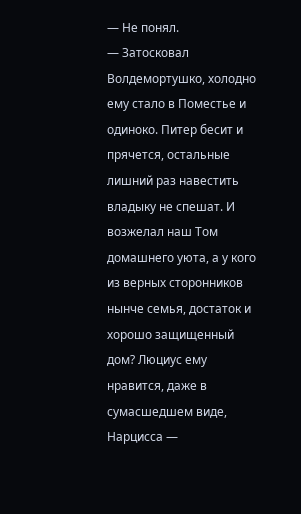— Не понял.
— Затосковал Волдемортушко, холодно ему стало в Поместье и одиноко. Питер бесит и прячется, остальные лишний раз навестить владыку не спешат. И возжелал наш Том домашнего уюта, а у кого из верных сторонников нынче семья, достаток и хорошо защищенный дом? Люциус ему нравится, даже в сумасшедшем виде, Нарцисса —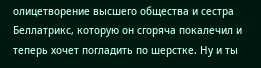олицетворение высшего общества и сестра Беллатрикс, которую он сгоряча покалечил и теперь хочет погладить по шерстке. Ну и ты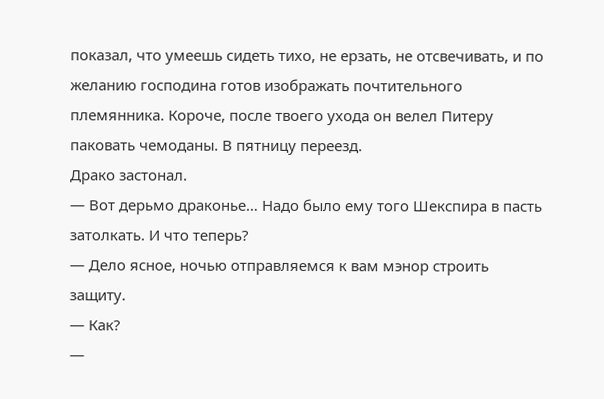показал, что умеешь сидеть тихо, не ерзать, не отсвечивать, и по желанию господина готов изображать почтительного племянника. Короче, после твоего ухода он велел Питеру паковать чемоданы. В пятницу переезд.
Драко застонал.
— Вот дерьмо драконье… Надо было ему того Шекспира в пасть затолкать. И что теперь?
— Дело ясное, ночью отправляемся к вам мэнор строить защиту.
— Как?
—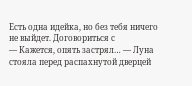Есть одна идейка, но без тебя ничего не выйдет. Договориться с
— Кажется, опять застрял… — Луна стояла перед распахнутой дверцей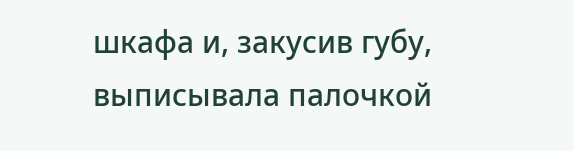шкафа и, закусив губу, выписывала палочкой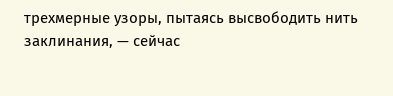трехмерные узоры, пытаясь высвободить нить заклинания, — сейчас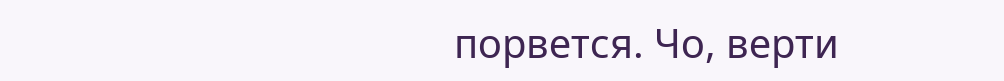порвется. Чо, верти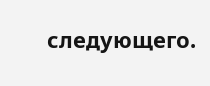следующего.